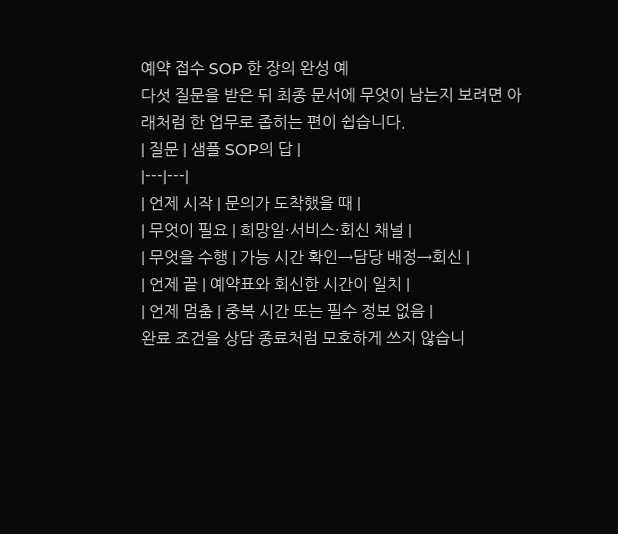예약 접수 SOP 한 장의 완성 예
다섯 질문을 받은 뒤 최종 문서에 무엇이 남는지 보려면 아래처럼 한 업무로 좁히는 편이 쉽습니다.
| 질문 | 샘플 SOP의 답 |
|---|---|
| 언제 시작 | 문의가 도착했을 때 |
| 무엇이 필요 | 희망일·서비스·회신 채널 |
| 무엇을 수행 | 가능 시간 확인→담당 배정→회신 |
| 언제 끝 | 예약표와 회신한 시간이 일치 |
| 언제 멈춤 | 중복 시간 또는 필수 정보 없음 |
완료 조건을 상담 종료처럼 모호하게 쓰지 않습니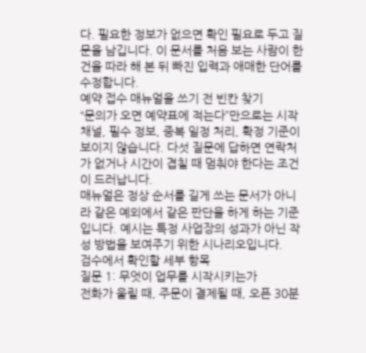다. 필요한 정보가 없으면 확인 필요로 두고 질문을 남깁니다. 이 문서를 처음 보는 사람이 한 건을 따라 해 본 뒤 빠진 입력과 애매한 단어를 수정합니다.
예약 접수 매뉴얼을 쓰기 전 빈칸 찾기
“문의가 오면 예약표에 적는다”만으로는 시작 채널, 필수 정보, 중복 일정 처리, 확정 기준이 보이지 않습니다. 다섯 질문에 답하면 연락처가 없거나 시간이 겹칠 때 멈춰야 한다는 조건이 드러납니다.
매뉴얼은 정상 순서를 길게 쓰는 문서가 아니라 같은 예외에서 같은 판단을 하게 하는 기준입니다. 예시는 특정 사업장의 성과가 아닌 작성 방법을 보여주기 위한 시나리오입니다.
검수에서 확인할 세부 항목
질문 1: 무엇이 업무를 시작시키는가
전화가 울릴 때, 주문이 결제될 때, 오픈 30분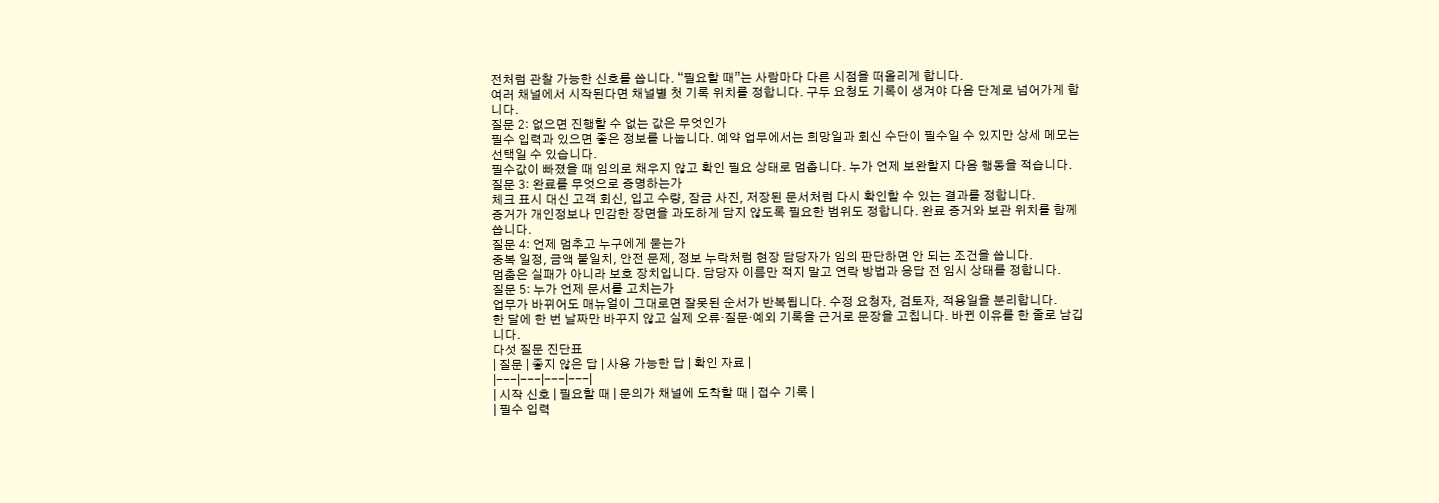전처럼 관찰 가능한 신호를 씁니다. “필요할 때”는 사람마다 다른 시점을 떠올리게 합니다.
여러 채널에서 시작된다면 채널별 첫 기록 위치를 정합니다. 구두 요청도 기록이 생겨야 다음 단계로 넘어가게 합니다.
질문 2: 없으면 진행할 수 없는 값은 무엇인가
필수 입력과 있으면 좋은 정보를 나눕니다. 예약 업무에서는 희망일과 회신 수단이 필수일 수 있지만 상세 메모는 선택일 수 있습니다.
필수값이 빠졌을 때 임의로 채우지 않고 확인 필요 상태로 멈춥니다. 누가 언제 보완할지 다음 행동을 적습니다.
질문 3: 완료를 무엇으로 증명하는가
체크 표시 대신 고객 회신, 입고 수량, 잠금 사진, 저장된 문서처럼 다시 확인할 수 있는 결과를 정합니다.
증거가 개인정보나 민감한 장면을 과도하게 담지 않도록 필요한 범위도 정합니다. 완료 증거와 보관 위치를 함께 씁니다.
질문 4: 언제 멈추고 누구에게 묻는가
중복 일정, 금액 불일치, 안전 문제, 정보 누락처럼 현장 담당자가 임의 판단하면 안 되는 조건을 씁니다.
멈춤은 실패가 아니라 보호 장치입니다. 담당자 이름만 적지 말고 연락 방법과 응답 전 임시 상태를 정합니다.
질문 5: 누가 언제 문서를 고치는가
업무가 바뀌어도 매뉴얼이 그대로면 잘못된 순서가 반복됩니다. 수정 요청자, 검토자, 적용일을 분리합니다.
한 달에 한 번 날짜만 바꾸지 않고 실제 오류·질문·예외 기록을 근거로 문장을 고칩니다. 바뀐 이유를 한 줄로 남깁니다.
다섯 질문 진단표
| 질문 | 좋지 않은 답 | 사용 가능한 답 | 확인 자료 |
|---|---|---|---|
| 시작 신호 | 필요할 때 | 문의가 채널에 도착할 때 | 접수 기록 |
| 필수 입력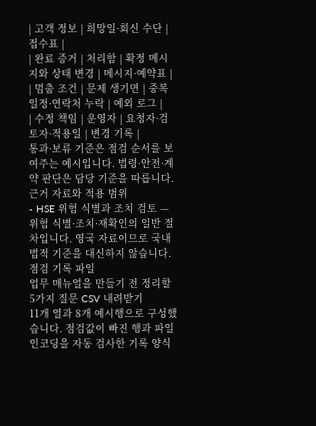| 고객 정보 | 희망일·회신 수단 | 접수표 |
| 완료 증거 | 처리함 | 확정 메시지와 상태 변경 | 메시지·예약표 |
| 멈춤 조건 | 문제 생기면 | 중복 일정·연락처 누락 | 예외 로그 |
| 수정 책임 | 운영자 | 요청자·검토자·적용일 | 변경 기록 |
통과·보류 기준은 점검 순서를 보여주는 예시입니다. 법령·안전·계약 판단은 담당 기준을 따릅니다.
근거 자료와 적용 범위
- HSE 위험 식별과 조치 검토 — 위험 식별·조치·재확인의 일반 절차입니다. 영국 자료이므로 국내 법적 기준을 대신하지 않습니다.
점검 기록 파일
업무 매뉴얼을 만들기 전 정리할 5가지 질문 CSV 내려받기
11개 열과 8개 예시행으로 구성했습니다. 점검값이 빠진 행과 파일 인코딩을 자동 검사한 기록 양식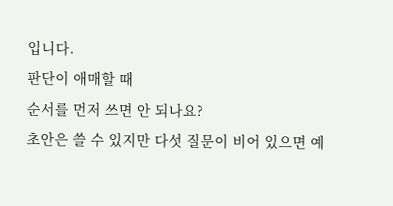입니다.
판단이 애매할 때
순서를 먼저 쓰면 안 되나요?
초안은 쓸 수 있지만 다섯 질문이 비어 있으면 예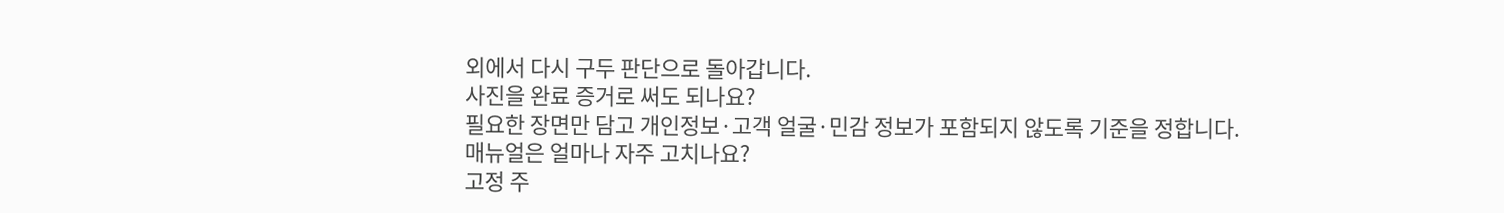외에서 다시 구두 판단으로 돌아갑니다.
사진을 완료 증거로 써도 되나요?
필요한 장면만 담고 개인정보·고객 얼굴·민감 정보가 포함되지 않도록 기준을 정합니다.
매뉴얼은 얼마나 자주 고치나요?
고정 주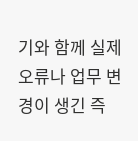기와 함께 실제 오류나 업무 변경이 생긴 즉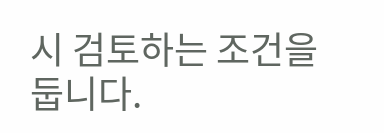시 검토하는 조건을 둡니다.